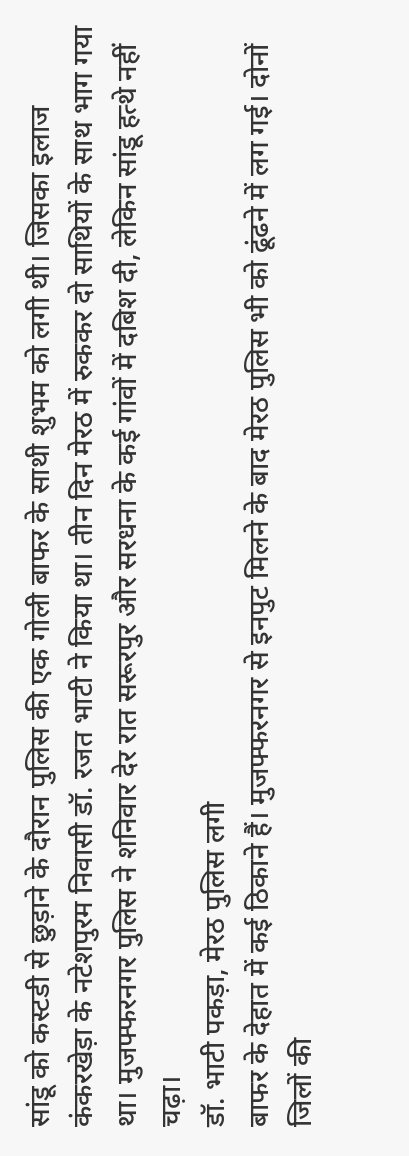सांडू को कस्टडी से छुड़ाने के दौरान पुलिस की एक गोली बाफर के साथी शुभम को लगी थी। जिसका इलाज कंकरखेड़ा के नटेशपुरम निवासी डॉ. रजत भाटी ने किया था। तीन दिन मेरठ में रुककर दो साथियों के साथ भाग गया था। मुजफ्फरनगर पुलिस ने शनिवार देर रात सरूरपुर और सरधना के कई गांवों में दबिश दी, लेकिन सांडू हत्थे नहीं चढ़ा।
डॉ. भाटी पकड़ा, मेरठ पुलिस लगी
बाफर के देहात में कई ठिकाने हैं। मुजफ्फरनगर से इनपुट मिलने के बाद मेरठ पुलिस भी को ढूंढने में लग गई। दोनों जिलों की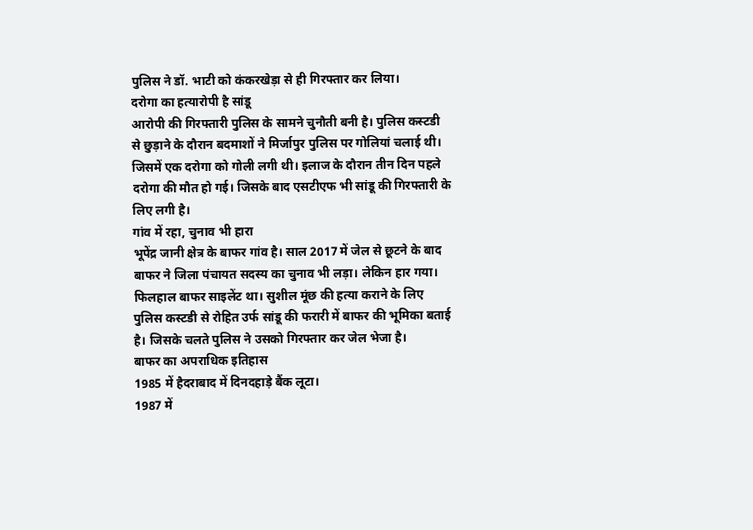पुलिस ने डॉ. भाटी को कंकरखेड़ा से ही गिरफ्तार कर लिया।
दरोगा का हत्यारोपी है सांडू
आरोपी की गिरफ्तारी पुलिस के सामने चुनौती बनी है। पुलिस कस्टडी से छुड़ाने के दौरान बदमाशों ने मिर्जापुर पुलिस पर गोलियां चलाई थी। जिसमें एक दरोगा को गोली लगी थी। इलाज के दौरान तीन दिन पहले दरोगा की मौत हो गई। जिसके बाद एसटीएफ भी सांडू की गिरफ्तारी के लिए लगी है।
गांव में रहा, चुनाव भी हारा
भूपेंद्र जानी क्षेत्र के बाफर गांव है। साल 2017 में जेल से छूटने के बाद बाफर ने जिला पंचायत सदस्य का चुनाव भी लड़ा। लेकिन हार गया। फिलहाल बाफर साइलेंट था। सुशील मूंछ की हत्या कराने के लिए पुलिस कस्टडी से रोहित उर्फ सांडू की फरारी में बाफर की भूमिका बताई है। जिसके चलते पुलिस ने उसको गिरफ्तार कर जेल भेजा है।
बाफर का अपराधिक इतिहास
1985 में हैदराबाद में दिनदहाड़े बैंक लूटा।
1987 में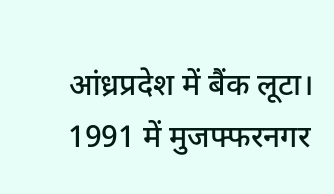आंध्रप्रदेश में बैंक लूटा।
1991 में मुजफ्फरनगर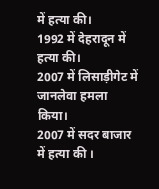में हत्या की।
1992 में देहरादून में हत्या की।
2007 में लिसाड़ीगेट में जानलेवा हमला किया।
2007 में सदर बाजार में हत्या की ।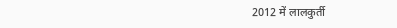2012 में लालकुर्ती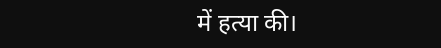में हत्या की।